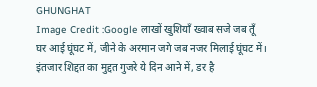GHUNGHAT
Image Credit :Google लाखों खुशियाँ ख्वाब सजे जब तूँ घर आई घूंघट में, जीने के अरमान जगे जब नजर मिलाई घूंघट में। इंतजार शिद्दत का मुद्दत गुजरे ये दिन आने में, डर है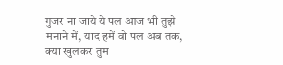गुजर ना जाये ये पल आज भी तुझे मनाने में, याद हमें वो पल अब तक, क्या खुलकर तुम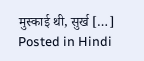मुस्काई थी, सुर्ख […]
Posted in Hindi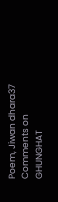Poem, Jiwan dhara37 Comments on GHUNGHAT